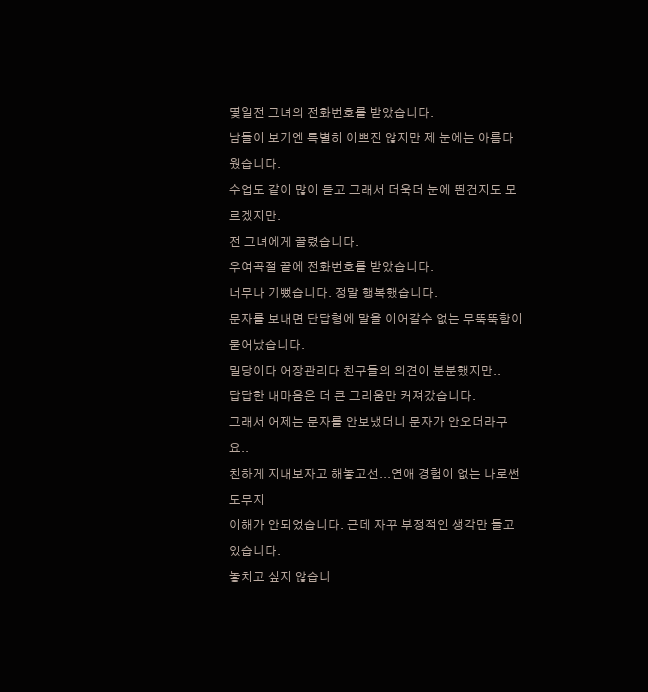몇일전 그녀의 전화번호를 받았습니다.
남들이 보기엔 특별히 이쁘진 않지만 제 눈에는 아름다웠습니다.
수업도 같이 많이 듣고 그래서 더욱더 눈에 띈건지도 모르겠지만.
전 그녀에게 끌렸습니다.
우여곡절 끝에 전화번호를 받았습니다.
너무나 기뻤습니다. 정말 행복했습니다.
문자를 보내면 단답형에 말을 이어갈수 없는 무뚝뚝함이 묻어났습니다.
밀당이다 어장관리다 친구들의 의견이 분분했지만..
답답한 내마음은 더 큰 그리움만 커져갔습니다.
그래서 어제는 문자를 안보냈더니 문자가 안오더라구요..
친하게 지내보자고 해놓고선...연애 경험이 없는 나로썬 도무지
이해가 안되었습니다. 근데 자꾸 부정적인 생각만 들고 있습니다.
놓치고 싶지 않습니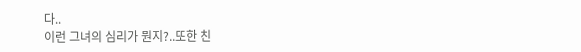다..
이런 그녀의 심리가 뭔지?..또한 친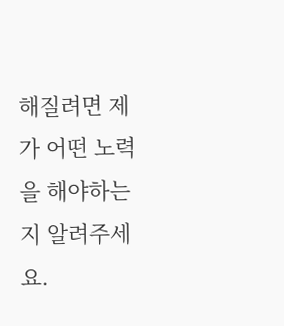해질려면 제가 어떤 노력을 해야하는지 알려주세요.